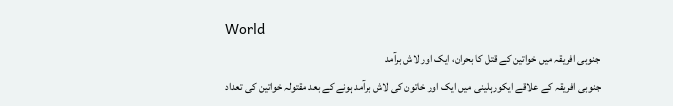World
جنوبی افریقہ میں خواتین کے قتل کا بحران، ایک اور لاش برآمد
جنوبی افریقہ کے علاقے ایکورہلینی میں ایک اور خاتون کی لاش برآمد ہونے کے بعد مقتولہ خواتین کی تعداد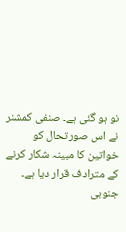نو ہو گئی ہے۔ صنفی کمشنر نے اس صورتحال کو خواتین کا مبینہ شکار کرنے کے مترادف قرار دیا ہے۔
جنوبی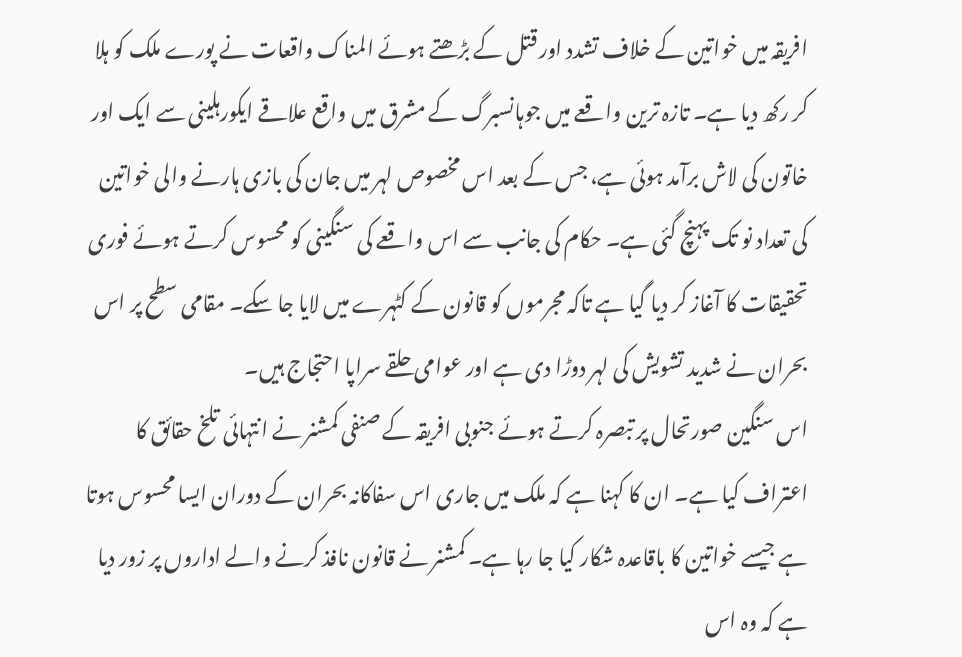افریقہ میں خواتین کے خلاف تشدد اور قتل کے بڑھتے ہوئے المناک واقعات نے پورے ملک کو ہلا کر رکھ دیا ہے۔ تازہ ترین واقعے میں جوہانسبرگ کے مشرق میں واقع علاقے ایکورہلینی سے ایک اور خاتون کی لاش برآمد ہوئی ہے، جس کے بعد اس مخصوص لہر میں جان کی بازی ہارنے والی خواتین کی تعداد نو تک پہنچ گئی ہے۔ حکام کی جانب سے اس واقعے کی سنگینی کو محسوس کرتے ہوئے فوری تحقیقات کا آغاز کر دیا گیا ہے تاکہ مجرموں کو قانون کے کٹہرے میں لایا جا سکے۔ مقامی سطح پر اس بحران نے شدید تشویش کی لہر دوڑا دی ہے اور عوامی حلقے سراپا احتجاج ہیں۔
اس سنگین صورتحال پر تبصرہ کرتے ہوئے جنوبی افریقہ کے صنفی کمشنر نے انتہائی تلخ حقائق کا اعتراف کیا ہے۔ ان کا کہنا ہے کہ ملک میں جاری اس سفاکانہ بحران کے دوران ایسا محسوس ہوتا ہے جیسے خواتین کا باقاعدہ شکار کیا جا رہا ہے۔ کمشنر نے قانون نافذ کرنے والے اداروں پر زور دیا ہے کہ وہ اس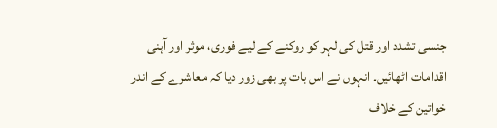جنسی تشدد اور قتل کی لہر کو روکنے کے لیے فوری، موثر اور آہنی اقدامات اٹھائیں۔ انہوں نے اس بات پر بھی زور دیا کہ معاشرے کے اندر خواتین کے خلاف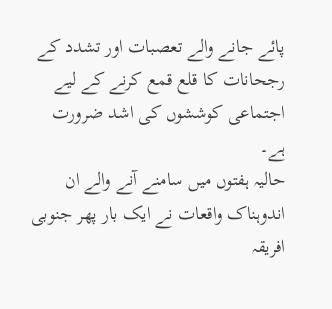پائے جانے والے تعصبات اور تشدد کے رجحانات کا قلع قمع کرنے کے لیے اجتماعی کوششوں کی اشد ضرورت ہے۔
حالیہ ہفتوں میں سامنے آنے والے ان اندوہناک واقعات نے ایک بار پھر جنوبی افریقہ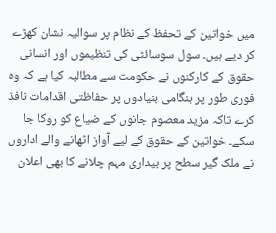میں خواتین کے تحفظ کے نظام پر سوالیہ نشان کھڑے کر دیے ہیں۔ سول سوسائٹی کی تنظیموں اور انسانی حقوق کے کارکنوں نے حکومت سے مطالبہ کیا ہے کہ وہ فوری طور پر ہنگامی بنیادوں پر حفاظتی اقدامات نافذ کرے تاکہ مزید معصوم جانوں کے ضیاع کو روکا جا سکے۔ خواتین کے حقوق کے لیے آواز اٹھانے والے اداروں نے ملک گیر سطح پر بیداری مہم چلانے کا بھی اعلان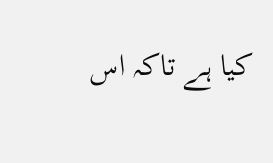کیا ہے تاکہ اس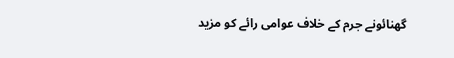گھنائونے جرم کے خلاف عوامی رائے کو مزید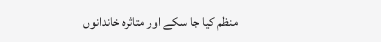منظم کیا جا سکے اور متاثرہ خاندانوں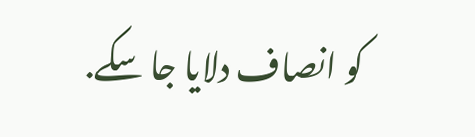کو انصاف دلایا جا سکے.